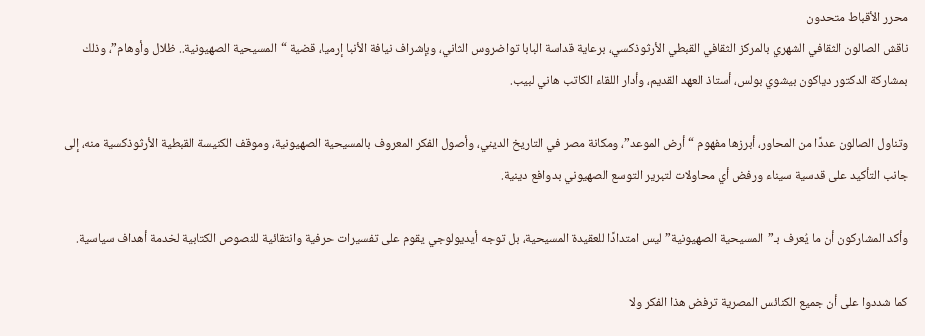محرر الأقباط متحدون
ناقش الصالون الثقافي الشهري بالمركز الثقافي القبطي الأرثوذكسي، برعاية قداسة البابا تواضروس الثاني، وبإشراف نيافة الأنبا إرميا، قضية “المسيحية الصهيونية.. ظلال وأوهام”، وذلك بمشاركة الدكتور دياكون بيشوي بولس، أستاذ العهد القديم، وأدار اللقاء الكاتب هاني لبيب.

وتناول الصالون عددًا من المحاور، أبرزها مفهوم “أرض الموعد”، ومكانة مصر في التاريخ الديني، وأصول الفكر المعروف بالمسيحية الصهيونية، وموقف الكنيسة القبطية الأرثوذكسية منه، إلى جانب التأكيد على قدسية سيناء ورفض أي محاولات لتبرير التوسع الصهيوني بدوافع دينية.

وأكد المشاركون أن ما يُعرف بـ”المسيحية الصهيونية” ليس امتدادًا للعقيدة المسيحية، بل توجه أيديولوجي يقوم على تفسيرات حرفية وانتقائية للنصوص الكتابية لخدمة أهداف سياسية.

كما شددوا على أن جميع الكنائس المصرية ترفض هذا الفكر ولا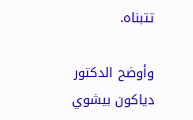تتبناه.

وأوضح الدكتور دياكون بيشوي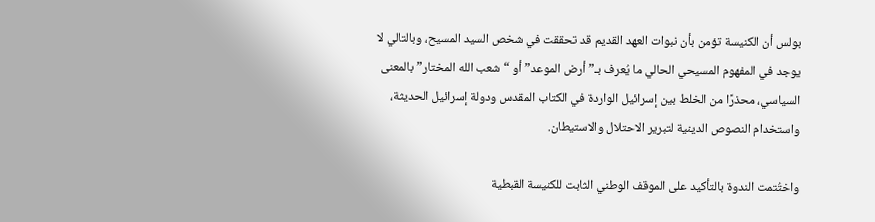بولس أن الكنيسة تؤمن بأن نبوات العهد القديم قد تحققت في شخص السيد المسيح، وبالتالي لا يوجد في المفهوم المسيحي الحالي ما يُعرف بـ”أرض الموعد” أو “شعب الله المختار” بالمعنى السياسي، محذرًا من الخلط بين إسرائيل الواردة في الكتاب المقدس ودولة إسرائيل الحديثة، واستخدام النصوص الدينية لتبرير الاحتلال والاستيطان.

واختُتمت الندوة بالتأكيد على الموقف الوطني الثابت للكنيسة القبطية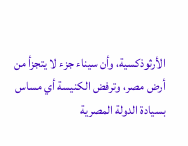الأرثوذكسية، وأن سيناء جزء لا يتجزأ من أرض مصر، وترفض الكنيسة أي مساس بسيادة الدولة المصرية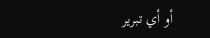أو أي تبرير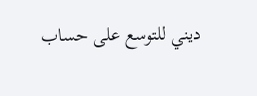ديني للتوسع على حساب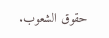حقوق الشعوب.